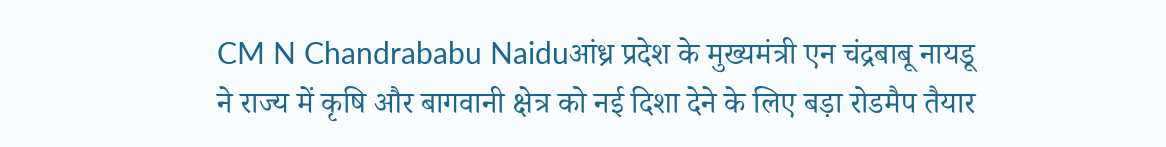CM N Chandrababu Naiduआंध्र प्रदेश के मुख्यमंत्री एन चंद्रबाबू नायडू ने राज्य में कृषि और बागवानी क्षेत्र को नई दिशा देने के लिए बड़ा रोडमैप तैयार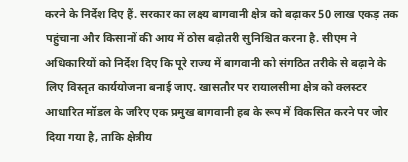करने के निर्देश दिए हैं. सरकार का लक्ष्य बागवानी क्षेत्र को बढ़ाकर 50 लाख एकड़ तक पहुंचाना और किसानों की आय में ठोस बढ़ोतरी सुनिश्चित करना है. सीएम ने अधिकारियों को निर्देश दिए कि पूरे राज्य में बागवानी को संगठित तरीके से बढ़ाने के लिए विस्तृत कार्ययोजना बनाई जाए. खासतौर पर रायालसीमा क्षेत्र को क्लस्टर आधारित मॉडल के जरिए एक प्रमुख बागवानी हब के रूप में विकसित करने पर जोर दिया गया है, ताकि क्षेत्रीय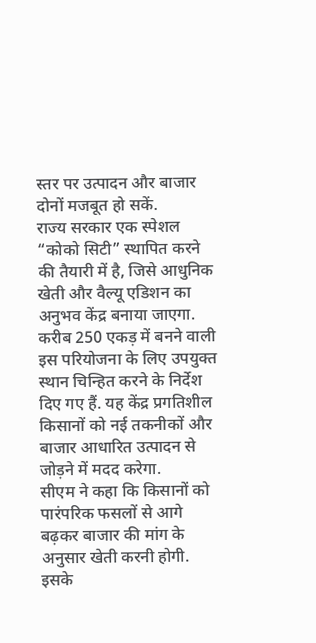स्तर पर उत्पादन और बाजार दोनों मजबूत हो सकें.
राज्य सरकार एक स्पेशल “कोको सिटी” स्थापित करने की तैयारी में है, जिसे आधुनिक खेती और वैल्यू एडिशन का अनुभव केंद्र बनाया जाएगा. करीब 250 एकड़ में बनने वाली इस परियोजना के लिए उपयुक्त स्थान चिन्हित करने के निर्देश दिए गए हैं. यह केंद्र प्रगतिशील किसानों को नई तकनीकों और बाजार आधारित उत्पादन से जोड़ने में मदद करेगा.
सीएम ने कहा कि किसानों को पारंपरिक फसलों से आगे बढ़कर बाजार की मांग के अनुसार खेती करनी होगी. इसके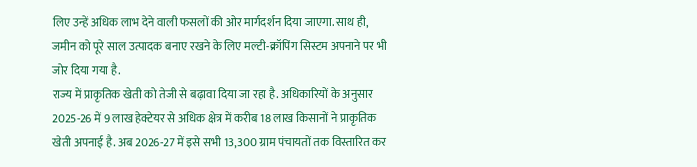लिए उन्हें अधिक लाभ देने वाली फसलों की ओर मार्गदर्शन दिया जाएगा. साथ ही, जमीन को पूरे साल उत्पादक बनाए रखने के लिए मल्टी-क्रॉपिंग सिस्टम अपनाने पर भी जोर दिया गया है.
राज्य में प्राकृतिक खेती को तेजी से बढ़ावा दिया जा रहा है. अधिकारियों के अनुसार 2025-26 में 9 लाख हेक्टेयर से अधिक क्षेत्र में करीब 18 लाख किसानों ने प्राकृतिक खेती अपनाई है. अब 2026-27 में इसे सभी 13,300 ग्राम पंचायतों तक विस्तारित कर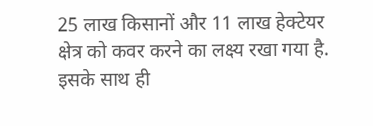25 लाख किसानों और 11 लाख हेक्टेयर क्षेत्र को कवर करने का लक्ष्य रखा गया है. इसके साथ ही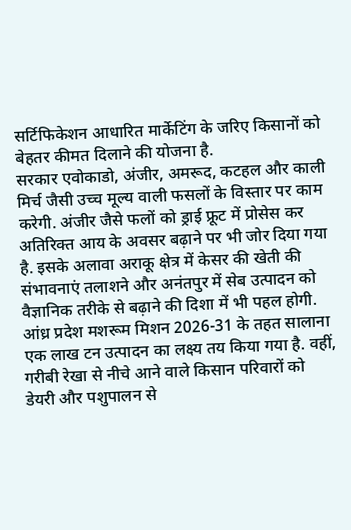सर्टिफिकेशन आधारित मार्केटिंग के जरिए किसानों को बेहतर कीमत दिलाने की योजना है.
सरकार एवोकाडो, अंजीर, अमरूद, कटहल और काली मिर्च जैसी उच्च मूल्य वाली फसलों के विस्तार पर काम करेगी. अंजीर जैसे फलों को ड्राई फ्रूट में प्रोसेस कर अतिरिक्त आय के अवसर बढ़ाने पर भी जोर दिया गया है. इसके अलावा अराकू क्षेत्र में केसर की खेती की संभावनाएं तलाशने और अनंतपुर में सेब उत्पादन को वैज्ञानिक तरीके से बढ़ाने की दिशा में भी पहल होगी.
आंध्र प्रदेश मशरूम मिशन 2026-31 के तहत सालाना एक लाख टन उत्पादन का लक्ष्य तय किया गया है. वहीं, गरीबी रेखा से नीचे आने वाले किसान परिवारों को डेयरी और पशुपालन से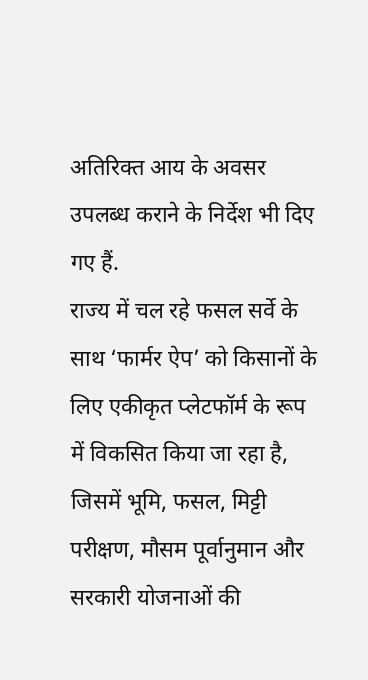अतिरिक्त आय के अवसर उपलब्ध कराने के निर्देश भी दिए गए हैं.
राज्य में चल रहे फसल सर्वे के साथ ‘फार्मर ऐप’ को किसानों के लिए एकीकृत प्लेटफॉर्म के रूप में विकसित किया जा रहा है, जिसमें भूमि, फसल, मिट्टी परीक्षण, मौसम पूर्वानुमान और सरकारी योजनाओं की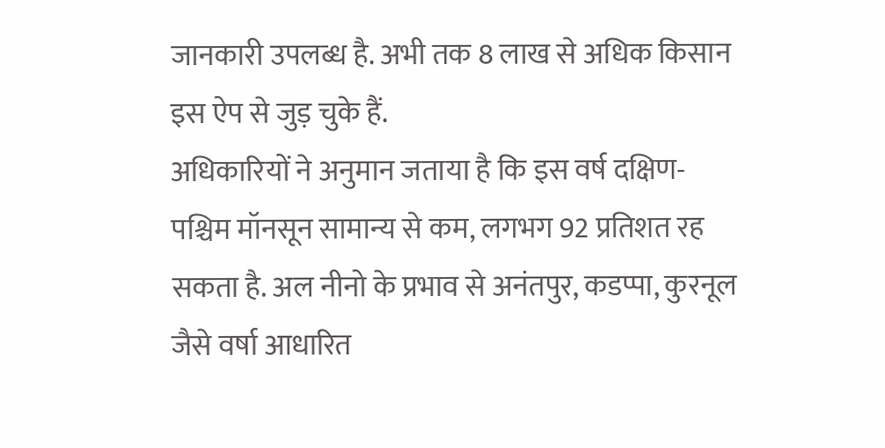जानकारी उपलब्ध है. अभी तक 8 लाख से अधिक किसान इस ऐप से जुड़ चुके हैं.
अधिकारियों ने अनुमान जताया है कि इस वर्ष दक्षिण-पश्चिम मॉनसून सामान्य से कम, लगभग 92 प्रतिशत रह सकता है. अल नीनो के प्रभाव से अनंतपुर, कडप्पा, कुरनूल जैसे वर्षा आधारित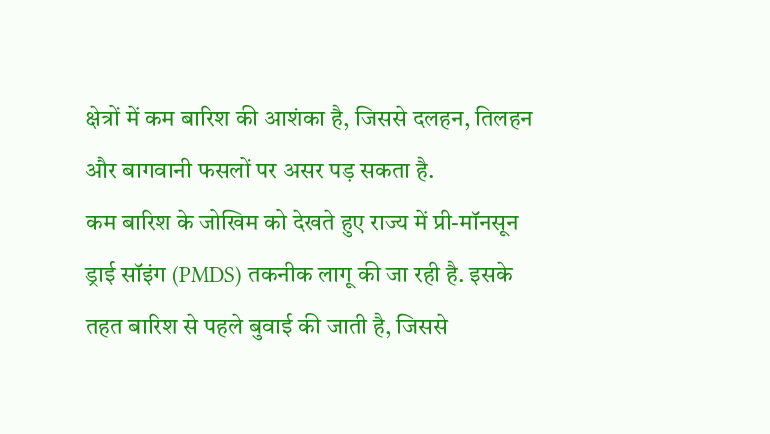क्षेत्रों में कम बारिश की आशंका है, जिससे दलहन, तिलहन और बागवानी फसलों पर असर पड़ सकता है.
कम बारिश के जोखिम को देखते हुए राज्य में प्री-मॉनसून ड्राई सॉइंग (PMDS) तकनीक लागू की जा रही है. इसके तहत बारिश से पहले बुवाई की जाती है, जिससे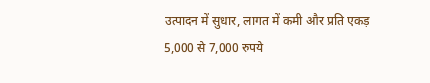उत्पादन में सुधार, लागत में कमी और प्रति एकड़ 5,000 से 7,000 रुपये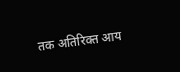तक अतिरिक्त आय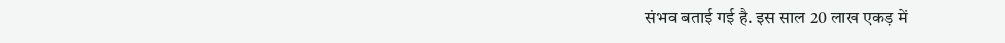संभव बताई गई है. इस साल 20 लाख एकड़ में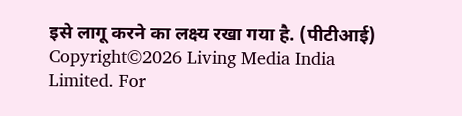इसे लागू करने का लक्ष्य रखा गया है. (पीटीआई)
Copyright©2026 Living Media India Limited. For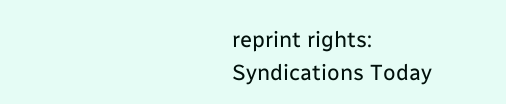reprint rights: Syndications Today